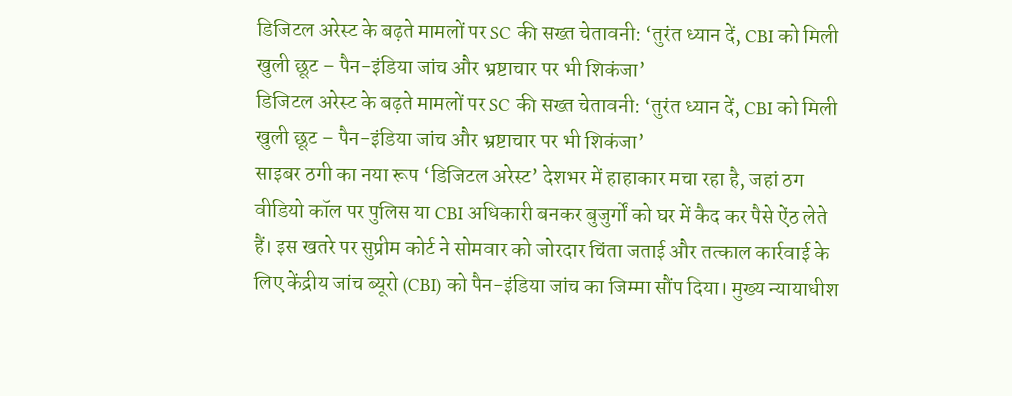डिजिटल अरेस्ट के बढ़ते मामलों पर SC की सख्त चेतावनी: ‘तुरंत ध्यान दें, CBI को मिली खुली छूट – पैन-इंडिया जांच और भ्रष्टाचार पर भी शिकंजा’
डिजिटल अरेस्ट के बढ़ते मामलों पर SC की सख्त चेतावनी: ‘तुरंत ध्यान दें, CBI को मिली खुली छूट – पैन-इंडिया जांच और भ्रष्टाचार पर भी शिकंजा’
साइबर ठगी का नया रूप ‘डिजिटल अरेस्ट’ देशभर में हाहाकार मचा रहा है, जहां ठग वीडियो कॉल पर पुलिस या CBI अधिकारी बनकर बुजुर्गों को घर में कैद कर पैसे ऐंठ लेते हैं। इस खतरे पर सुप्रीम कोर्ट ने सोमवार को जोरदार चिंता जताई और तत्काल कार्रवाई के लिए केंद्रीय जांच ब्यूरो (CBI) को पैन-इंडिया जांच का जिम्मा सौंप दिया। मुख्य न्यायाधीश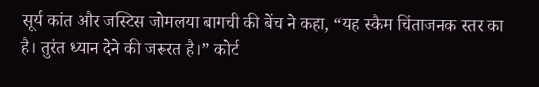सूर्य कांत और जस्टिस जोमलया बागची की बेंच ने कहा, “यह स्कैम चिंताजनक स्तर का है। तुरंत ध्यान देने की जरूरत है।” कोर्ट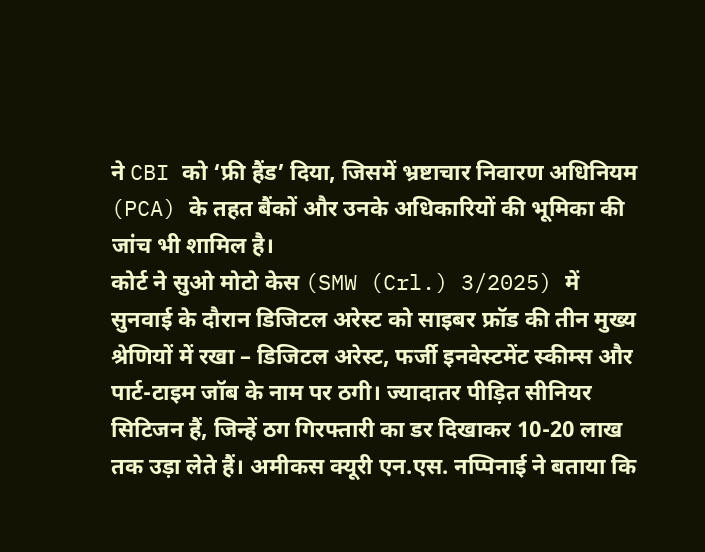ने CBI को ‘फ्री हैंड’ दिया, जिसमें भ्रष्टाचार निवारण अधिनियम (PCA) के तहत बैंकों और उनके अधिकारियों की भूमिका की जांच भी शामिल है।
कोर्ट ने सुओ मोटो केस (SMW (Crl.) 3/2025) में सुनवाई के दौरान डिजिटल अरेस्ट को साइबर फ्रॉड की तीन मुख्य श्रेणियों में रखा – डिजिटल अरेस्ट, फर्जी इनवेस्टमेंट स्कीम्स और पार्ट-टाइम जॉब के नाम पर ठगी। ज्यादातर पीड़ित सीनियर सिटिजन हैं, जिन्हें ठग गिरफ्तारी का डर दिखाकर 10-20 लाख तक उड़ा लेते हैं। अमीकस क्यूरी एन.एस. नप्पिनाई ने बताया कि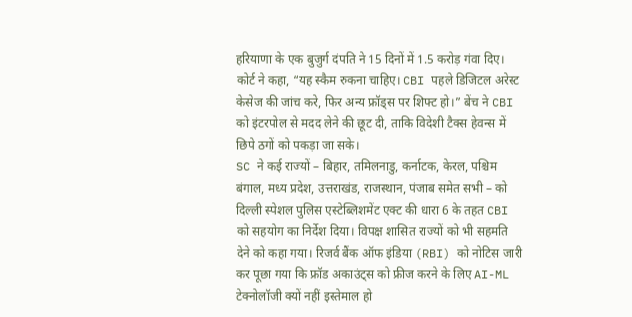हरियाणा के एक बुजुर्ग दंपति ने 15 दिनों में 1.5 करोड़ गंवा दिए। कोर्ट ने कहा, “यह स्कैम रुकना चाहिए। CBI पहले डिजिटल अरेस्ट केसेज की जांच करे, फिर अन्य फ्रॉड्स पर शिफ्ट हो।” बेंच ने CBI को इंटरपोल से मदद लेने की छूट दी, ताकि विदेशी टैक्स हेवन्स में छिपे ठगों को पकड़ा जा सके।
SC ने कई राज्यों – बिहार, तमिलनाडु, कर्नाटक, केरल, पश्चिम बंगाल, मध्य प्रदेश, उत्तराखंड, राजस्थान, पंजाब समेत सभी – को दिल्ली स्पेशल पुलिस एस्टेब्लिशमेंट एक्ट की धारा 6 के तहत CBI को सहयोग का निर्देश दिया। विपक्ष शासित राज्यों को भी सहमति देने को कहा गया। रिजर्व बैंक ऑफ इंडिया (RBI) को नोटिस जारी कर पूछा गया कि फ्रॉड अकाउंट्स को फ्रीज करने के लिए AI-ML टेक्नोलॉजी क्यों नहीं इस्तेमाल हो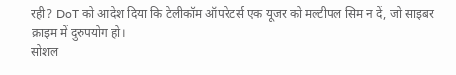रही? DoT को आदेश दिया कि टेलीकॉम ऑपरेटर्स एक यूजर को मल्टीपल सिम न दें, जो साइबर क्राइम में दुरुपयोग हो।
सोशल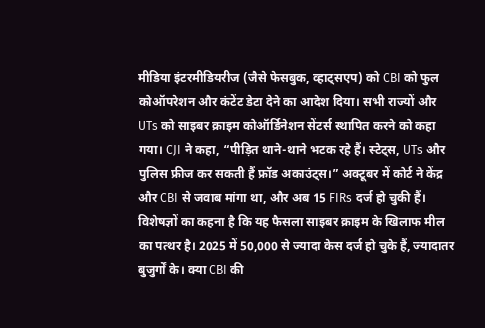मीडिया इंटरमीडियरीज (जैसे फेसबुक, व्हाट्सएप) को CBI को फुल कोऑपरेशन और कंटेंट डेटा देने का आदेश दिया। सभी राज्यों और UTs को साइबर क्राइम कोऑर्डिनेशन सेंटर्स स्थापित करने को कहा गया। CJI ने कहा, “पीड़ित थाने-थाने भटक रहे हैं। स्टेट्स, UTs और पुलिस फ्रीज कर सकती हैं फ्रॉड अकाउंट्स।” अक्टूबर में कोर्ट ने केंद्र और CBI से जवाब मांगा था, और अब 15 FIRs दर्ज हो चुकी हैं।
विशेषज्ञों का कहना है कि यह फैसला साइबर क्राइम के खिलाफ मील का पत्थर है। 2025 में 50,000 से ज्यादा केस दर्ज हो चुके हैं, ज्यादातर बुजुर्गों के। क्या CBI की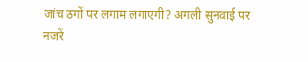जांच ठगों पर लगाम लगाएगी? अगली सुनवाई पर नजरें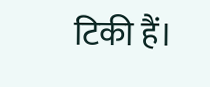टिकी हैं।